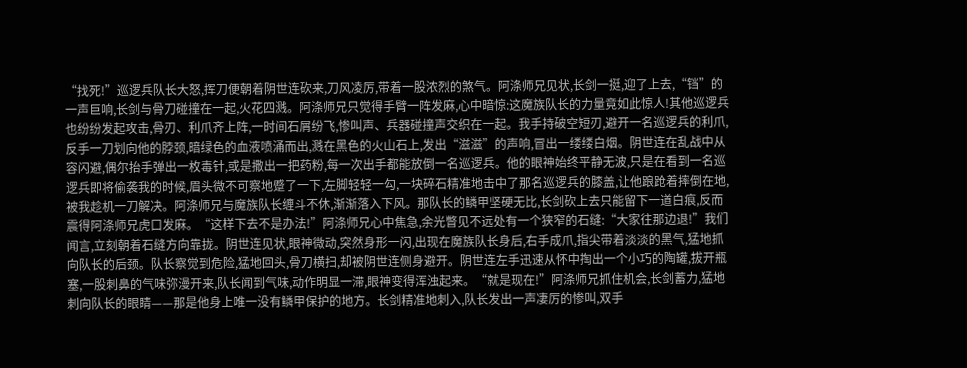“找死!”巡逻兵队长大怒,挥刀便朝着阴世连砍来,刀风凌厉,带着一股浓烈的煞气。阿涤师兄见状,长剑一挺,迎了上去,“铛”的一声巨响,长剑与骨刀碰撞在一起,火花四溅。阿涤师兄只觉得手臂一阵发麻,心中暗惊:这魔族队长的力量竟如此惊人!其他巡逻兵也纷纷发起攻击,骨刃、利爪齐上阵,一时间石屑纷飞,惨叫声、兵器碰撞声交织在一起。我手持破空短刃,避开一名巡逻兵的利爪,反手一刀划向他的脖颈,暗绿色的血液喷涌而出,溅在黑色的火山石上,发出“滋滋”的声响,冒出一缕缕白烟。阴世连在乱战中从容闪避,偶尔抬手弹出一枚毒针,或是撒出一把药粉,每一次出手都能放倒一名巡逻兵。他的眼神始终平静无波,只是在看到一名巡逻兵即将偷袭我的时候,眉头微不可察地蹙了一下,左脚轻轻一勾,一块碎石精准地击中了那名巡逻兵的膝盖,让他踉跄着摔倒在地,被我趁机一刀解决。阿涤师兄与魔族队长缠斗不休,渐渐落入下风。那队长的鳞甲坚硬无比,长剑砍上去只能留下一道白痕,反而震得阿涤师兄虎口发麻。“这样下去不是办法!”阿涤师兄心中焦急,余光瞥见不远处有一个狭窄的石缝:“大家往那边退!”我们闻言,立刻朝着石缝方向靠拢。阴世连见状,眼神微动,突然身形一闪,出现在魔族队长身后,右手成爪,指尖带着淡淡的黑气,猛地抓向队长的后颈。队长察觉到危险,猛地回头,骨刀横扫,却被阴世连侧身避开。阴世连左手迅速从怀中掏出一个小巧的陶罐,拔开瓶塞,一股刺鼻的气味弥漫开来,队长闻到气味,动作明显一滞,眼神变得浑浊起来。“就是现在!”阿涤师兄抓住机会,长剑蓄力,猛地刺向队长的眼睛——那是他身上唯一没有鳞甲保护的地方。长剑精准地刺入,队长发出一声凄厉的惨叫,双手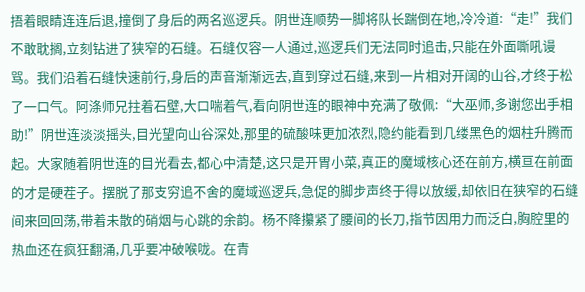捂着眼睛连连后退,撞倒了身后的两名巡逻兵。阴世连顺势一脚将队长踹倒在地,冷冷道:“走!”我们不敢耽搁,立刻钻进了狭窄的石缝。石缝仅容一人通过,巡逻兵们无法同时追击,只能在外面嘶吼谩骂。我们沿着石缝快速前行,身后的声音渐渐远去,直到穿过石缝,来到一片相对开阔的山谷,才终于松了一口气。阿涤师兄拄着石壁,大口喘着气,看向阴世连的眼神中充满了敬佩:“大巫师,多谢您出手相助!”阴世连淡淡摇头,目光望向山谷深处,那里的硫酸味更加浓烈,隐约能看到几缕黑色的烟柱升腾而起。大家随着阴世连的目光看去,都心中清楚,这只是开胃小菜,真正的魔域核心还在前方,横亘在前面的才是硬茬子。摆脱了那支穷追不舍的魔域巡逻兵,急促的脚步声终于得以放缓,却依旧在狭窄的石缝间来回回荡,带着未散的硝烟与心跳的余韵。杨不降攥紧了腰间的长刀,指节因用力而泛白,胸腔里的热血还在疯狂翻涌,几乎要冲破喉咙。在青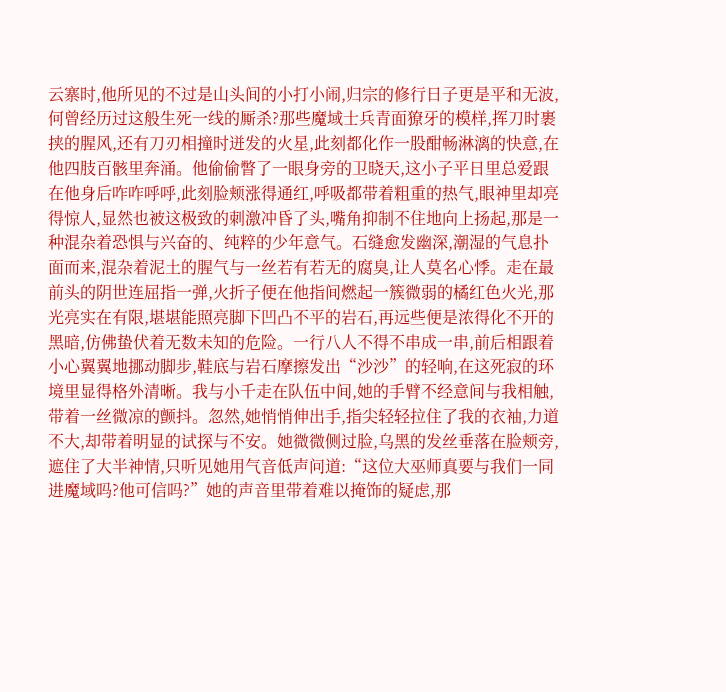云寨时,他所见的不过是山头间的小打小闹,归宗的修行日子更是平和无波,何曾经历过这般生死一线的厮杀?那些魔域士兵青面獠牙的模样,挥刀时裹挟的腥风,还有刀刃相撞时迸发的火星,此刻都化作一股酣畅淋漓的快意,在他四肢百骸里奔涌。他偷偷瞥了一眼身旁的卫晓天,这小子平日里总爱跟在他身后咋咋呼呼,此刻脸颊涨得通红,呼吸都带着粗重的热气,眼神里却亮得惊人,显然也被这极致的刺激冲昏了头,嘴角抑制不住地向上扬起,那是一种混杂着恐惧与兴奋的、纯粹的少年意气。石缝愈发幽深,潮湿的气息扑面而来,混杂着泥土的腥气与一丝若有若无的腐臭,让人莫名心悸。走在最前头的阴世连屈指一弹,火折子便在他指间燃起一簇微弱的橘红色火光,那光亮实在有限,堪堪能照亮脚下凹凸不平的岩石,再远些便是浓得化不开的黑暗,仿佛蛰伏着无数未知的危险。一行八人不得不串成一串,前后相跟着小心翼翼地挪动脚步,鞋底与岩石摩擦发出“沙沙”的轻响,在这死寂的环境里显得格外清晰。我与小千走在队伍中间,她的手臂不经意间与我相触,带着一丝微凉的颤抖。忽然,她悄悄伸出手,指尖轻轻拉住了我的衣袖,力道不大,却带着明显的试探与不安。她微微侧过脸,乌黑的发丝垂落在脸颊旁,遮住了大半神情,只听见她用气音低声问道:“这位大巫师真要与我们一同进魔域吗?他可信吗?”她的声音里带着难以掩饰的疑虑,那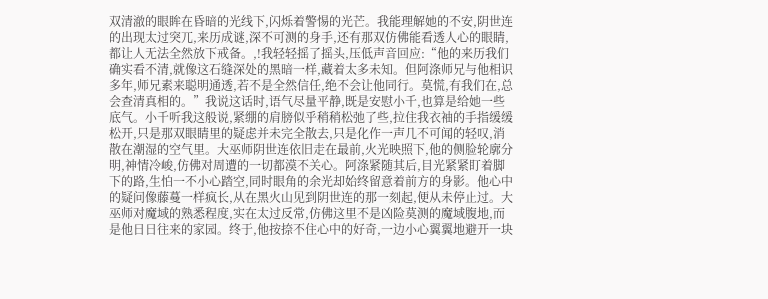双清澈的眼眸在昏暗的光线下,闪烁着警惕的光芒。我能理解她的不安,阴世连的出现太过突兀,来历成谜,深不可测的身手,还有那双仿佛能看透人心的眼睛,都让人无法全然放下戒备。,!我轻轻摇了摇头,压低声音回应:“他的来历我们确实看不清,就像这石缝深处的黑暗一样,藏着太多未知。但阿涤师兄与他相识多年,师兄素来聪明通透,若不是全然信任,绝不会让他同行。莫慌,有我们在,总会查清真相的。”我说这话时,语气尽量平静,既是安慰小千,也算是给她一些底气。小千听我这般说,紧绷的肩膀似乎稍稍松弛了些,拉住我衣袖的手指缓缓松开,只是那双眼睛里的疑虑并未完全散去,只是化作一声几不可闻的轻叹,消散在潮湿的空气里。大巫师阴世连依旧走在最前,火光映照下,他的侧脸轮廓分明,神情冷峻,仿佛对周遭的一切都漠不关心。阿涤紧随其后,目光紧紧盯着脚下的路,生怕一不小心踏空,同时眼角的余光却始终留意着前方的身影。他心中的疑问像藤蔓一样疯长,从在黑火山见到阴世连的那一刻起,便从未停止过。大巫师对魔域的熟悉程度,实在太过反常,仿佛这里不是凶险莫测的魔域腹地,而是他日日往来的家园。终于,他按捺不住心中的好奇,一边小心翼翼地避开一块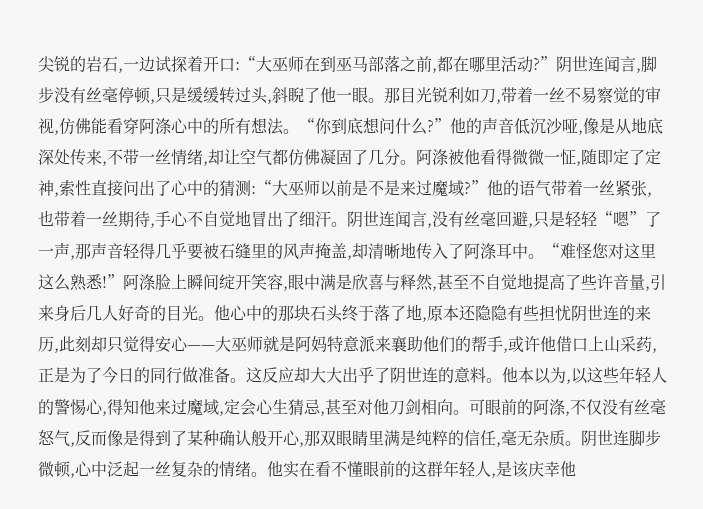尖锐的岩石,一边试探着开口:“大巫师在到巫马部落之前,都在哪里活动?”阴世连闻言,脚步没有丝毫停顿,只是缓缓转过头,斜睨了他一眼。那目光锐利如刀,带着一丝不易察觉的审视,仿佛能看穿阿涤心中的所有想法。“你到底想问什么?”他的声音低沉沙哑,像是从地底深处传来,不带一丝情绪,却让空气都仿佛凝固了几分。阿涤被他看得微微一怔,随即定了定神,索性直接问出了心中的猜测:“大巫师以前是不是来过魔域?”他的语气带着一丝紧张,也带着一丝期待,手心不自觉地冒出了细汗。阴世连闻言,没有丝毫回避,只是轻轻“嗯”了一声,那声音轻得几乎要被石缝里的风声掩盖,却清晰地传入了阿涤耳中。“难怪您对这里这么熟悉!”阿涤脸上瞬间绽开笑容,眼中满是欣喜与释然,甚至不自觉地提高了些许音量,引来身后几人好奇的目光。他心中的那块石头终于落了地,原本还隐隐有些担忧阴世连的来历,此刻却只觉得安心——大巫师就是阿妈特意派来襄助他们的帮手,或许他借口上山采药,正是为了今日的同行做准备。这反应却大大出乎了阴世连的意料。他本以为,以这些年轻人的警惕心,得知他来过魔域,定会心生猜忌,甚至对他刀剑相向。可眼前的阿涤,不仅没有丝毫怒气,反而像是得到了某种确认般开心,那双眼睛里满是纯粹的信任,毫无杂质。阴世连脚步微顿,心中泛起一丝复杂的情绪。他实在看不懂眼前的这群年轻人,是该庆幸他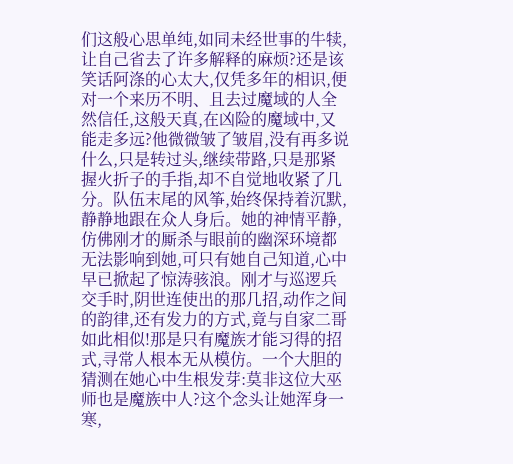们这般心思单纯,如同未经世事的牛犊,让自己省去了许多解释的麻烦?还是该笑话阿涤的心太大,仅凭多年的相识,便对一个来历不明、且去过魔域的人全然信任,这般天真,在凶险的魔域中,又能走多远?他微微皱了皱眉,没有再多说什么,只是转过头,继续带路,只是那紧握火折子的手指,却不自觉地收紧了几分。队伍末尾的风筝,始终保持着沉默,静静地跟在众人身后。她的神情平静,仿佛刚才的厮杀与眼前的幽深环境都无法影响到她,可只有她自己知道,心中早已掀起了惊涛骇浪。刚才与巡逻兵交手时,阴世连使出的那几招,动作之间的韵律,还有发力的方式,竟与自家二哥如此相似!那是只有魔族才能习得的招式,寻常人根本无从模仿。一个大胆的猜测在她心中生根发芽:莫非这位大巫师也是魔族中人?这个念头让她浑身一寒,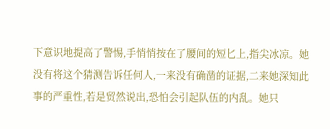下意识地提高了警惕,手悄悄按在了腰间的短匕上,指尖冰凉。她没有将这个猜测告诉任何人,一来没有确凿的证据,二来她深知此事的严重性,若是贸然说出,恐怕会引起队伍的内乱。她只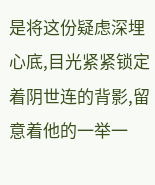是将这份疑虑深埋心底,目光紧紧锁定着阴世连的背影,留意着他的一举一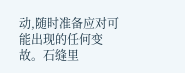动,随时准备应对可能出现的任何变故。石缝里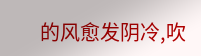的风愈发阴冷,吹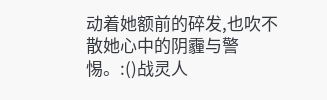动着她额前的碎发,也吹不散她心中的阴霾与警惕。:()战灵人